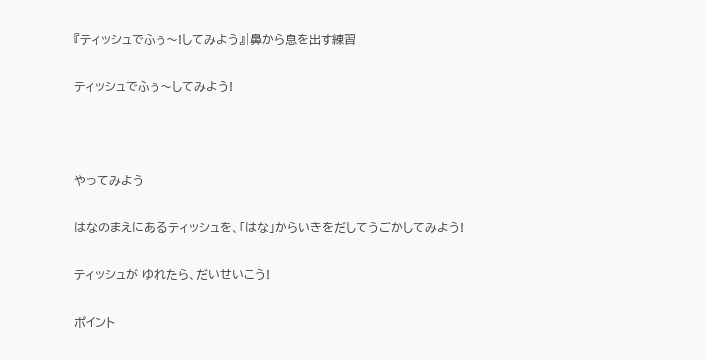『ティッシュでふぅ〜!してみよう』|鼻から息を出す練習

ティッシュでふぅ〜してみよう!



やってみよう

はなのまえにあるティッシュを、「はな」からいきをだしてうごかしてみよう!

ティッシュが ゆれたら、だいせいこう!

ポイント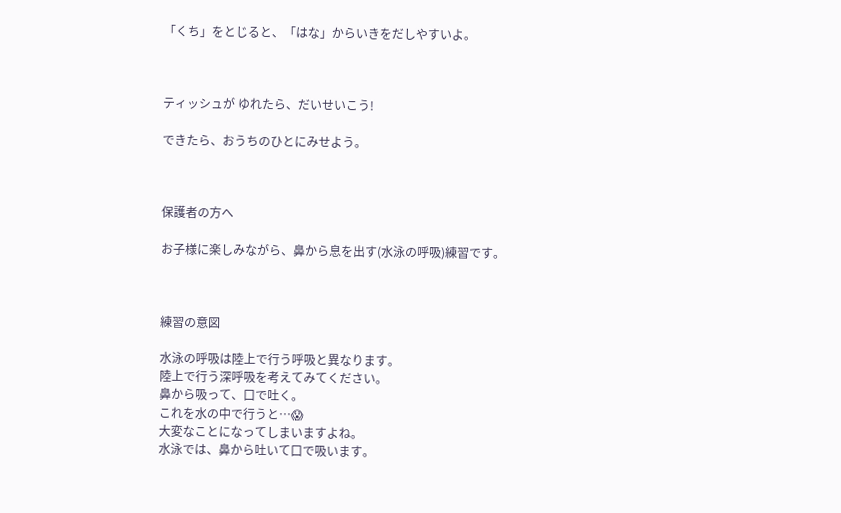「くち」をとじると、「はな」からいきをだしやすいよ。



ティッシュが ゆれたら、だいせいこう!

できたら、おうちのひとにみせよう。



保護者の方へ

お子様に楽しみながら、鼻から息を出す(水泳の呼吸)練習です。



練習の意図

水泳の呼吸は陸上で行う呼吸と異なります。
陸上で行う深呼吸を考えてみてください。
鼻から吸って、口で吐く。
これを水の中で行うと…😱
大変なことになってしまいますよね。
水泳では、鼻から吐いて口で吸います。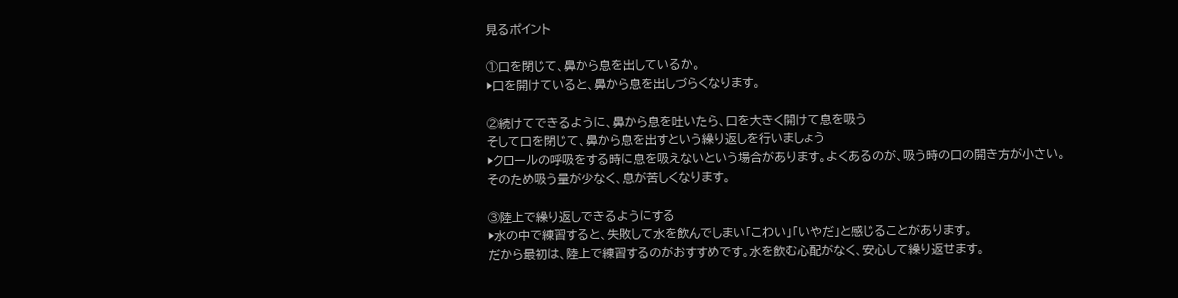見るポイント

①口を閉じて、鼻から息を出しているか。
▶口を開けていると、鼻から息を出しづらくなります。

②続けてできるように、鼻から息を吐いたら、口を大きく開けて息を吸う
そして口を閉じて、鼻から息を出すという繰り返しを行いましょう
▶クロールの呼吸をする時に息を吸えないという場合があります。よくあるのが、吸う時の口の開き方が小さい。
そのため吸う量が少なく、息が苦しくなります。

③陸上で繰り返しできるようにする
▶水の中で練習すると、失敗して水を飲んでしまい「こわい」「いやだ」と感じることがあります。
だから最初は、陸上で練習するのがおすすめです。水を飲む心配がなく、安心して繰り返せます。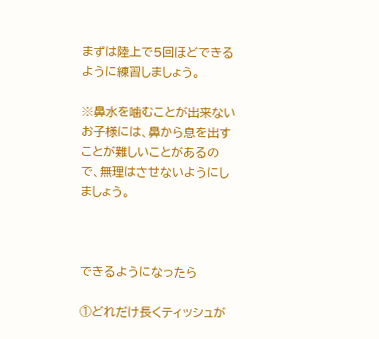まずは陸上で5回ほどできるように練習しましょう。

※鼻水を噛むことが出来ないお子様には、鼻から息を出すことが難しいことがあるので、無理はさせないようにしましょう。



できるようになったら

①どれだけ長くティッシュが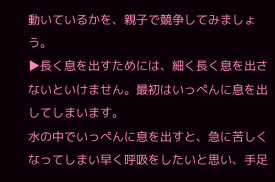動いているかを、親子で競争してみましょう。
▶長く息を出すためには、細く長く息を出さないといけません。最初はいっぺんに息を出してしまいます。
水の中でいっぺんに息を出すと、急に苦しくなってしまい早く呼吸をしたいと思い、手足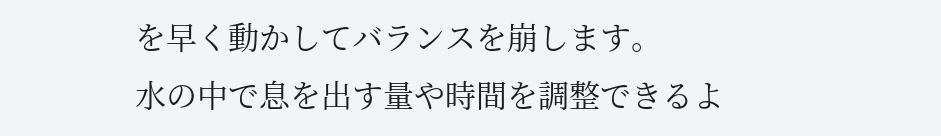を早く動かしてバランスを崩します。
水の中で息を出す量や時間を調整できるよ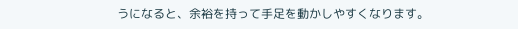うになると、余裕を持って手足を動かしやすくなります。